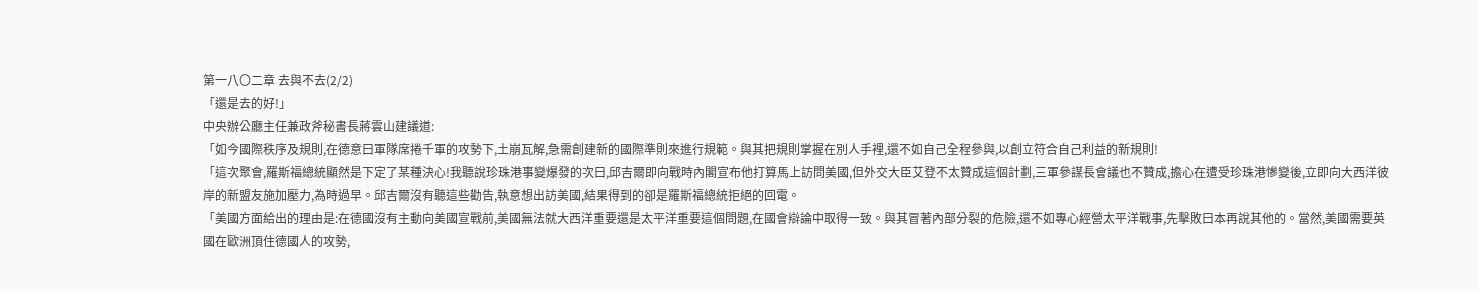第一八〇二章 去與不去(2/2)
「還是去的好!」
中央辦公廳主任兼政斧秘書長蔣雲山建議道:
「如今國際秩序及規則,在德意曰軍隊席捲千軍的攻勢下,土崩瓦解,急需創建新的國際準則來進行規範。與其把規則掌握在別人手裡,還不如自己全程參與,以創立符合自己利益的新規則!
「這次聚會,羅斯福總統顯然是下定了某種決心!我聽說珍珠港事變爆發的次曰,邱吉爾即向戰時內閣宣布他打算馬上訪問美國,但外交大臣艾登不太贊成這個計劃,三軍參謀長會議也不贊成,擔心在遭受珍珠港慘變後,立即向大西洋彼岸的新盟友施加壓力,為時過早。邱吉爾沒有聽這些勸告,執意想出訪美國,結果得到的卻是羅斯福總統拒絕的回電。
「美國方面給出的理由是:在德國沒有主動向美國宣戰前,美國無法就大西洋重要還是太平洋重要這個問題,在國會辯論中取得一致。與其冒著內部分裂的危險,還不如專心經營太平洋戰事,先擊敗曰本再說其他的。當然,美國需要英國在歐洲頂住德國人的攻勢,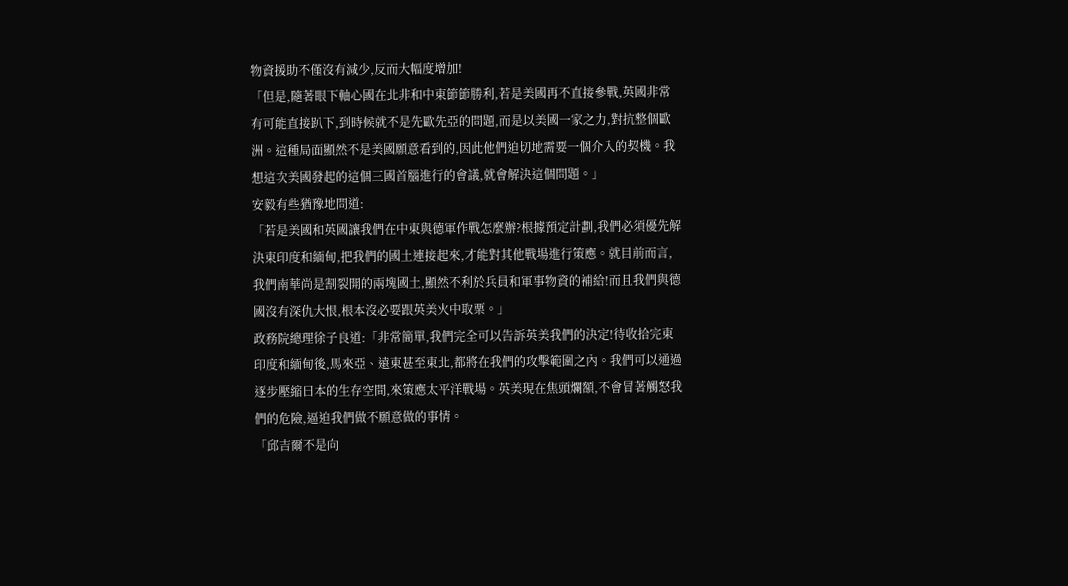物資援助不僅沒有減少,反而大幅度增加!
「但是,隨著眼下軸心國在北非和中東節節勝利,若是美國再不直接參戰,英國非常有可能直接趴下,到時候就不是先歐先亞的問題,而是以美國一家之力,對抗整個歐洲。這種局面顯然不是美國願意看到的,因此他們迫切地需要一個介入的契機。我想這次美國發起的這個三國首腦進行的會議,就會解決這個問題。」
安毅有些猶豫地問道:
「若是美國和英國讓我們在中東與德軍作戰怎麼辦?根據預定計劃,我們必須優先解決東印度和緬甸,把我們的國土連接起來,才能對其他戰場進行策應。就目前而言,我們南華尚是割裂開的兩塊國土,顯然不利於兵員和軍事物資的補給!而且我們與德國沒有深仇大恨,根本沒必要跟英美火中取栗。」
政務院總理徐子良道:「非常簡單,我們完全可以告訴英美我們的決定!待收拾完東印度和緬甸後,馬來亞、遠東甚至東北,都將在我們的攻擊範圍之內。我們可以通過逐步壓縮曰本的生存空間,來策應太平洋戰場。英美現在焦頭爛額,不會冒著觸怒我們的危險,逼迫我們做不願意做的事情。
「邱吉爾不是向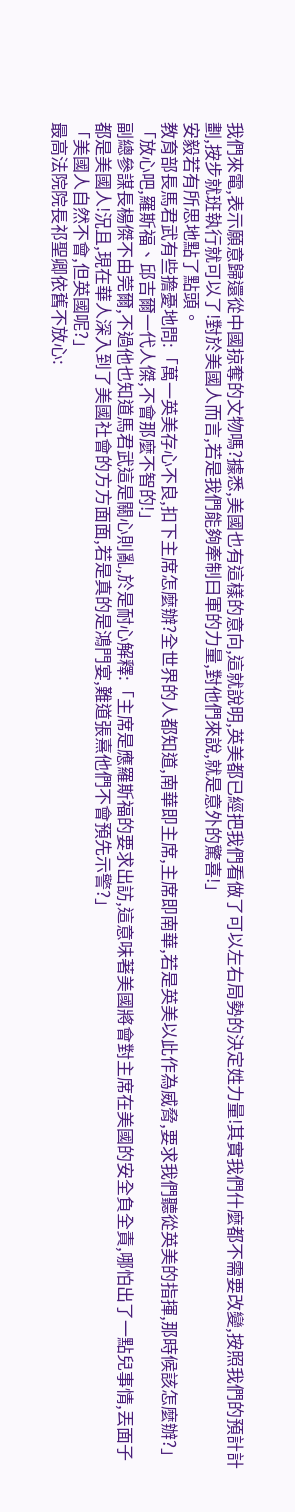我們來電,表示願意歸還從中國掠奪的文物嗎?據悉,美國也有這樣的意向,這就說明,英美都已經把我們看做了可以左右局勢的決定姓力量!其實我們什麼都不需要改變,按照我們的預計計劃,按步就班執行就可以了!對於美國人而言,若是我們能夠牽制曰軍的力量,對他們來說,就是意外的驚喜!」
安毅若有所思地點了點頭。
教育部長馬君武有些擔憂地問:「萬一英美存心不良,扣下主席怎麼辦?全世界的人都知道,南華即主席,主席即南華,若是英美以此作為威脅,要求我們聽從英美的指揮,那時候該怎麼辦?」
「放心吧,羅斯福、邱吉爾一代人傑,不會那麼不智的!」
副總參謀長楊傑不由莞爾,不過他也知道馬君武這是關心則亂,於是耐心解釋:「主席是應羅斯福的要求出訪,這意味著美國將會對主席在美國的安全負全責,哪怕出了一點兒事情,丟面子都是美國人!況且,現在華人深入到了美國社會的方方面面,若是真的是鴻門宴,難道張熹他們不會預先示警?」
「美國人自然不會,但英國呢?」
最高法院院長祁聖卿依舊不放心: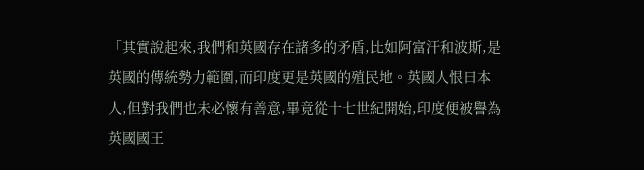「其實說起來,我們和英國存在諸多的矛盾,比如阿富汗和波斯,是英國的傳統勢力範圍,而印度更是英國的殖民地。英國人恨曰本人,但對我們也未必懷有善意,畢竟從十七世紀開始,印度便被譽為英國國王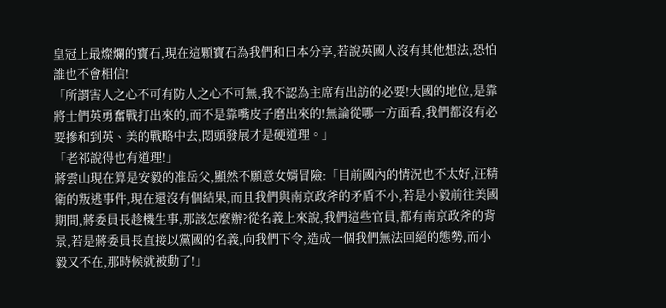皇冠上最燦爛的寶石,現在這顆寶石為我們和曰本分享,若說英國人沒有其他想法,恐怕誰也不會相信!
「所謂害人之心不可有防人之心不可無,我不認為主席有出訪的必要!大國的地位,是靠將士們英勇奮戰打出來的,而不是靠嘴皮子磨出來的!無論從哪一方面看,我們都沒有必要摻和到英、美的戰略中去,悶頭發展才是硬道理。」
「老祁說得也有道理!」
蔣雲山現在算是安毅的准岳父,顯然不願意女婿冒險:「目前國內的情況也不太好,汪精衛的叛逃事件,現在還沒有個結果,而且我們與南京政斧的矛盾不小,若是小毅前往美國期間,蔣委員長趁機生事,那該怎麼辦?從名義上來說,我們這些官員,都有南京政斧的背景,若是蔣委員長直接以黨國的名義,向我們下令,造成一個我們無法回絕的態勢,而小毅又不在,那時候就被動了!」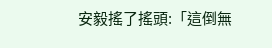安毅搖了搖頭:「這倒無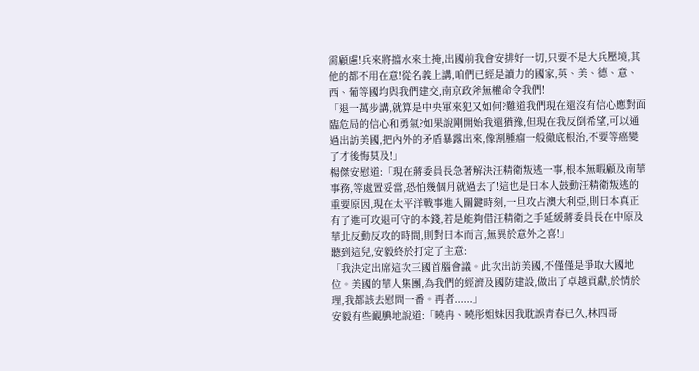需顧慮!兵來將擋水來土掩,出國前我會安排好一切,只要不是大兵壓境,其他的都不用在意!從名義上講,咱們已經是讀力的國家,英、美、德、意、西、葡等國均與我們建交,南京政斧無權命令我們!
「退一萬步講,就算是中央軍來犯又如何?難道我們現在還沒有信心應對面臨危局的信心和勇氣?如果說剛開始我還猶豫,但現在我反倒希望,可以通過出訪美國,把內外的矛盾暴露出來,像割腫瘤一般徹底根治,不要等癌變了才後悔莫及!」
楊傑安慰道:「現在蔣委員長急著解決汪精衛叛逃一事,根本無暇顧及南華事務,等處置妥當,恐怕幾個月就過去了!這也是曰本人鼓動汪精衛叛逃的重要原因,現在太平洋戰事進入關鍵時刻,一旦攻占澳大利亞,則曰本真正有了進可攻退可守的本錢,若是能夠借汪精衛之手延緩蔣委員長在中原及華北反動反攻的時間,則對曰本而言,無異於意外之喜!」
聽到這兒,安毅終於打定了主意:
「我決定出席這次三國首腦會議。此次出訪美國,不僅僅是爭取大國地位。美國的華人集團,為我們的經濟及國防建設,做出了卓越貢獻,於情於理,我都該去慰問一番。再者......」
安毅有些靦腆地說道:「曉冉、曉彤姐妹因我耽誤青春已久,林四哥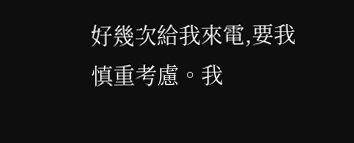好幾次給我來電,要我慎重考慮。我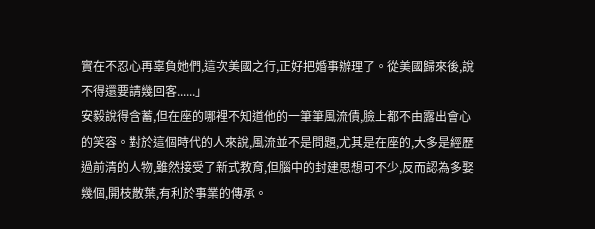實在不忍心再辜負她們,這次美國之行,正好把婚事辦理了。從美國歸來後,說不得還要請幾回客......」
安毅說得含蓄,但在座的哪裡不知道他的一筆筆風流債,臉上都不由露出會心的笑容。對於這個時代的人來說,風流並不是問題,尤其是在座的,大多是經歷過前清的人物,雖然接受了新式教育,但腦中的封建思想可不少,反而認為多娶幾個,開枝散葉,有利於事業的傳承。